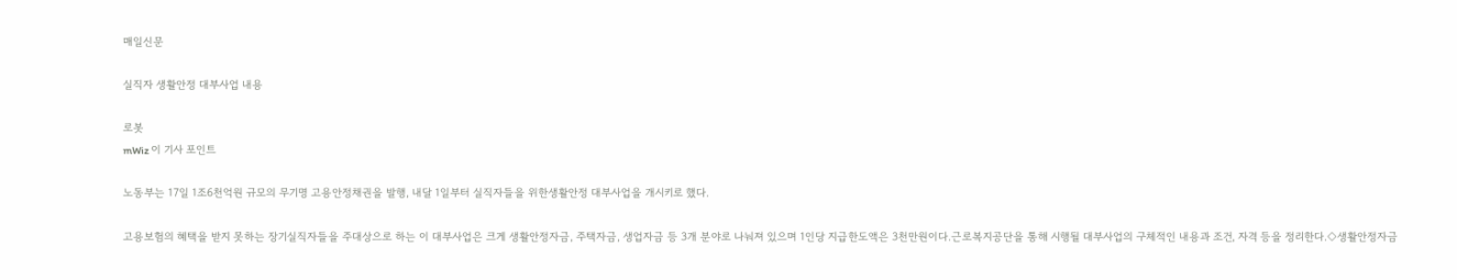매일신문

실직자 생활안정 대부사업 내용

로봇
mWiz 이 기사 포인트

노동부는 17일 1조6천억원 규모의 무기명 고용안정채권을 발행, 내달 1일부터 실직자들을 위한생활안정 대부사업을 개시키로 했다.

고용보험의 혜택을 받지 못하는 장기실직자들을 주대상으로 하는 이 대부사업은 크게 생활안정자금, 주택자금, 생업자금 등 3개 분야로 나눠져 있으며 1인당 지급한도액은 3천만원이다.근로복지공단을 통해 시행될 대부사업의 구체적인 내용과 조건, 자격 등을 정리한다.◇생활안정자금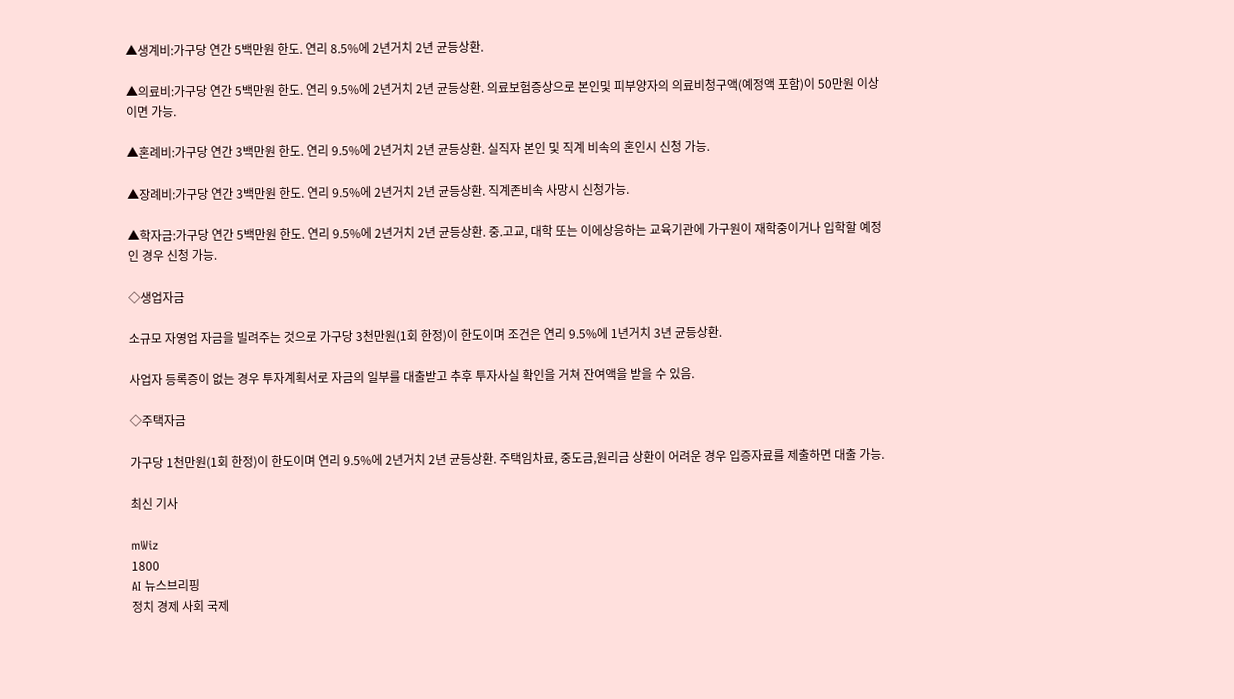▲생계비:가구당 연간 5백만원 한도. 연리 8.5%에 2년거치 2년 균등상환.

▲의료비:가구당 연간 5백만원 한도. 연리 9.5%에 2년거치 2년 균등상환. 의료보험증상으로 본인및 피부양자의 의료비청구액(예정액 포함)이 50만원 이상이면 가능.

▲혼례비:가구당 연간 3백만원 한도. 연리 9.5%에 2년거치 2년 균등상환. 실직자 본인 및 직계 비속의 혼인시 신청 가능.

▲장례비:가구당 연간 3백만원 한도. 연리 9.5%에 2년거치 2년 균등상환. 직계존비속 사망시 신청가능.

▲학자금:가구당 연간 5백만원 한도. 연리 9.5%에 2년거치 2년 균등상환. 중.고교, 대학 또는 이에상응하는 교육기관에 가구원이 재학중이거나 입학할 예정인 경우 신청 가능.

◇생업자금

소규모 자영업 자금을 빌려주는 것으로 가구당 3천만원(1회 한정)이 한도이며 조건은 연리 9.5%에 1년거치 3년 균등상환.

사업자 등록증이 없는 경우 투자계획서로 자금의 일부를 대출받고 추후 투자사실 확인을 거쳐 잔여액을 받을 수 있음.

◇주택자금

가구당 1천만원(1회 한정)이 한도이며 연리 9.5%에 2년거치 2년 균등상환. 주택임차료, 중도금,원리금 상환이 어려운 경우 입증자료를 제출하면 대출 가능.

최신 기사

mWiz
1800
AI 뉴스브리핑
정치 경제 사회 국제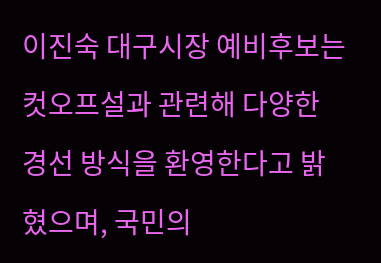이진숙 대구시장 예비후보는 컷오프설과 관련해 다양한 경선 방식을 환영한다고 밝혔으며, 국민의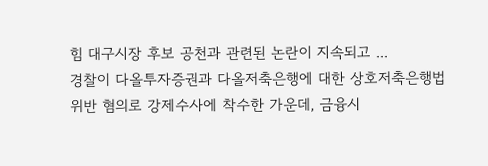힘 대구시장 후보 공천과 관련된 논란이 지속되고 ...
경찰이 다올투자증권과 다올저축은행에 대한 상호저축은행법 위반 혐의로 강제수사에 착수한 가운데, 금융시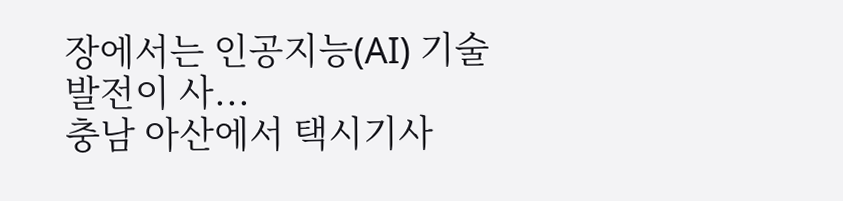장에서는 인공지능(AI) 기술 발전이 사...
충남 아산에서 택시기사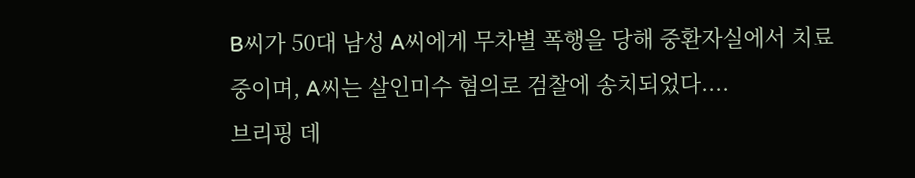B씨가 50대 남성 A씨에게 무차별 폭행을 당해 중환자실에서 치료 중이며, A씨는 살인미수 혐의로 검찰에 송치되었다....
브리핑 데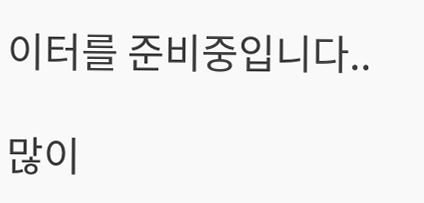이터를 준비중입니다..

많이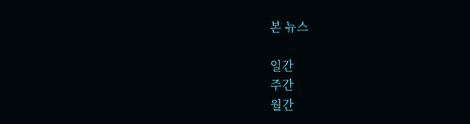본 뉴스

일간
주간
월간